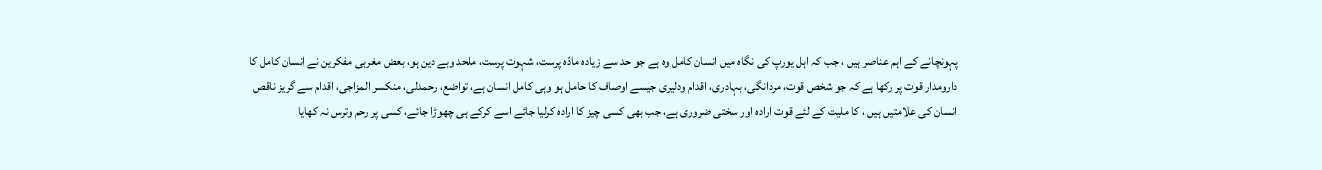پہونچانے کے اہم عناصر ہیں ، جب کہ اہل یورپ کی نگاہ میں انسان کامل وہ ہے جو حد سے زیادہ مادّہ پرست، شہوت پرست، ملحد وبے دین ہو، بعض مغربی مفکرین نے انسان کامل کا دارومدار قوت پر رکھا ہے کہ جو شخص قوت، مردانگی، بہادری، اقدام ودلیری جیسے اوصاف کا حامل ہو وہی کامل انسان ہے، تواضع، رحمدلی، منکسر المزاجی، اقدام سے گریز ناقص انسان کی علامتیں ہیں ، کا ملیت کے لئے قوت ارادہ اور سختی ضروری ہے، جب بھی کسی چیز کا ارادہ کرلیا جائے اسے کرکے ہی چھوڑا جائے، کسی پر رحم وترس نہ کھایا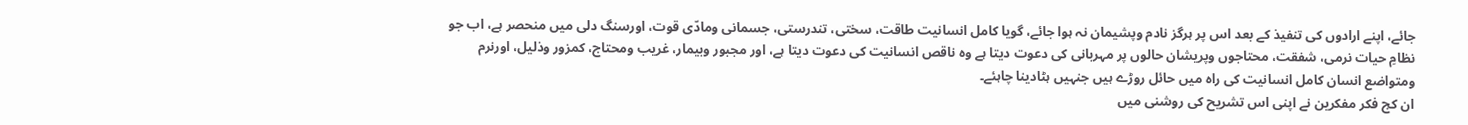جائے، اپنے ارادوں کی تنفیذ کے بعد اس پر ہرگز نادم وپشیمان نہ ہوا جائے، گویا کامل انسانیت طاقت، سختی، تندرستی، جسمانی ومادّی قوت، اورسنگ دلی میں منحصر ہے، اب جو نظامِ حیات نرمی، شفقت، محتاجوں وپریشان حالوں پر مہربانی کی دعوت دیتا ہے وہ ناقص انسانیت کی دعوت دیتا ہے، اور مجبور وبیمار، غریب ومحتاج، کمزور وذلیل، اورنرم ومتواضع انسان کامل انسانیت کی راہ میں حائل روڑے ہیں جنہیں ہٹادینا چاہئے۔
ان کج فکر مفکرین نے اپنی اس تشریح کی روشنی میں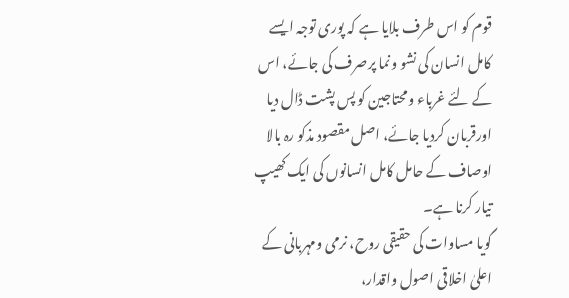قوم کو اس طرف بلایا ہے کہ پوری توجہ ایسے کامل انسان کی نشو ونما پرصرف کی جائے، اس کے لئے غرباء ومحتاجین کو پس پشت ڈال دیا اورقربان کردیا جائے، اصل مقصود مذکو رہ بالا اوصاف کے حامل کامل انسانوں کی ایک کھیپ تیار کرنا ہے۔
گویا مساوات کی حقیقی روح، نرمی ومہربانی کے اعلیٰ اخلاقی اصول واقدار،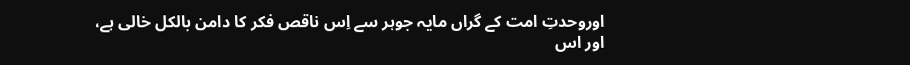اوروحدتِ امت کے گراں مایہ جوہر سے اِس ناقص فکر کا دامن بالکل خالی ہے، اور اس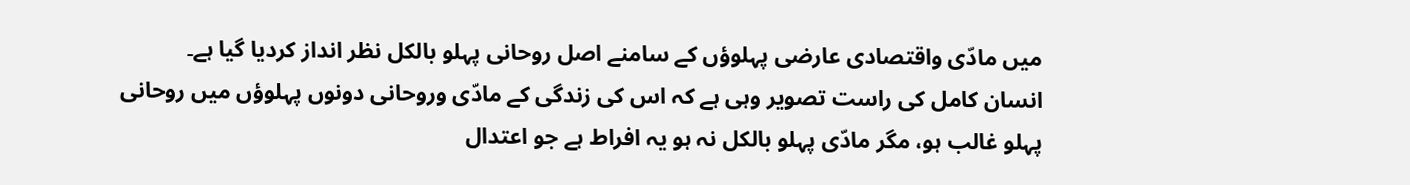میں مادّی واقتصادی عارضی پہلوؤں کے سامنے اصل روحانی پہلو بالکل نظر انداز کردیا گیا ہے۔
انسان کامل کی راست تصویر وہی ہے کہ اس کی زندگی کے مادّی وروحانی دونوں پہلوؤں میں روحانی پہلو غالب ہو، مگر مادّی پہلو بالکل نہ ہو یہ افراط ہے جو اعتدال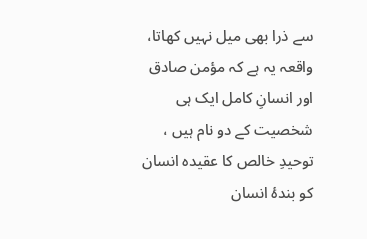سے ذرا بھی میل نہیں کھاتا، واقعہ یہ ہے کہ مؤمن صادق اور انسانِ کامل ایک ہی شخصیت کے دو نام ہیں ، توحیدِ خالص کا عقیدہ انسان کو بندۂ انسان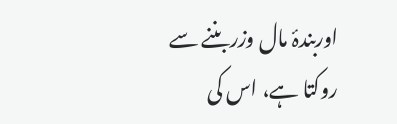اوربندۂ مال وزربننے سے روکتا ہے، اس کی